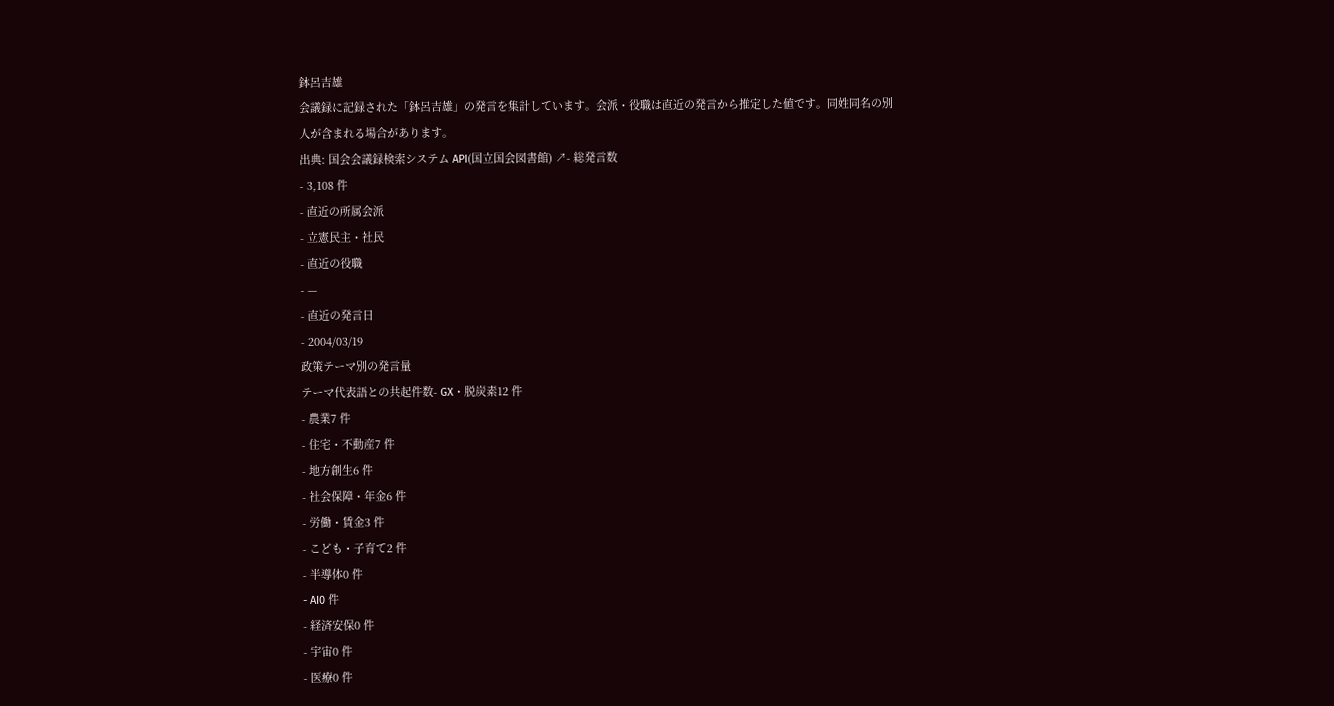鉢呂吉雄
会議録に記録された「鉢呂吉雄」の発言を集計しています。会派・役職は直近の発言から推定した値です。同姓同名の別人が含まれる場合があります。
出典: 国会会議録検索システム API(国立国会図書館) ↗- 総発言数
- 3,108 件
- 直近の所属会派
- 立憲民主・社民
- 直近の役職
- —
- 直近の発言日
- 2004/03/19
政策テーマ別の発言量
テーマ代表語との共起件数- GX・脱炭素12 件
- 農業7 件
- 住宅・不動産7 件
- 地方創生6 件
- 社会保障・年金6 件
- 労働・賃金3 件
- こども・子育て2 件
- 半導体0 件
- AI0 件
- 経済安保0 件
- 宇宙0 件
- 医療0 件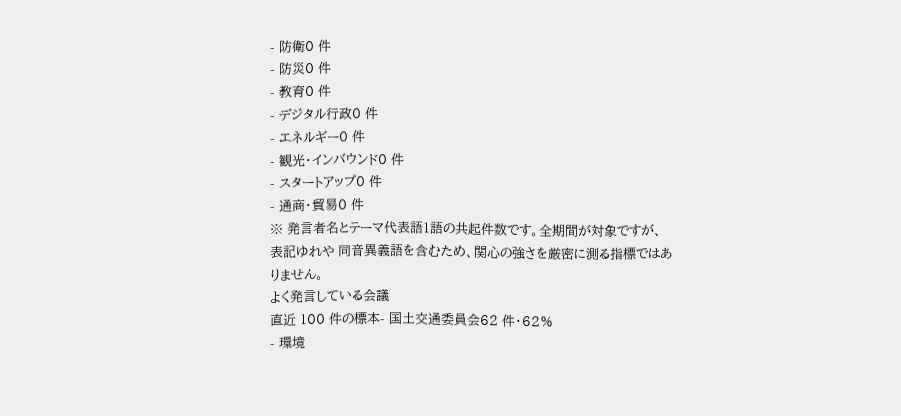- 防衛0 件
- 防災0 件
- 教育0 件
- デジタル行政0 件
- エネルギー0 件
- 観光・インバウンド0 件
- スタートアップ0 件
- 通商・貿易0 件
※ 発言者名とテーマ代表語1語の共起件数です。全期間が対象ですが、表記ゆれや 同音異義語を含むため、関心の強さを厳密に測る指標ではありません。
よく発言している会議
直近 100 件の標本- 国土交通委員会62 件・62%
- 環境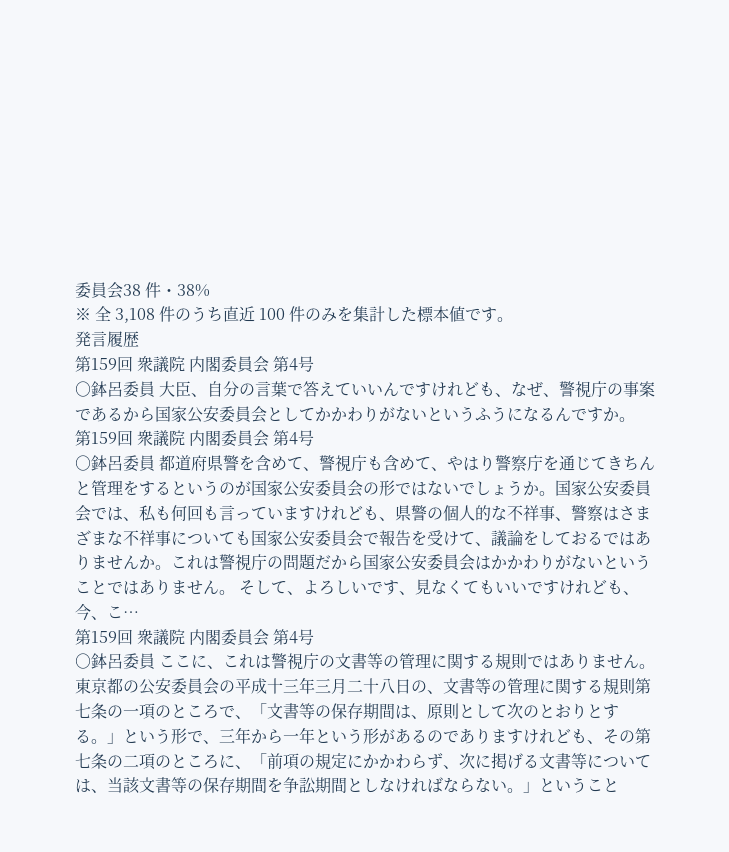委員会38 件・38%
※ 全 3,108 件のうち直近 100 件のみを集計した標本値です。
発言履歴
第159回 衆議院 内閣委員会 第4号
○鉢呂委員 大臣、自分の言葉で答えていいんですけれども、なぜ、警視庁の事案であるから国家公安委員会としてかかわりがないというふうになるんですか。
第159回 衆議院 内閣委員会 第4号
○鉢呂委員 都道府県警を含めて、警視庁も含めて、やはり警察庁を通じてきちんと管理をするというのが国家公安委員会の形ではないでしょうか。国家公安委員会では、私も何回も言っていますけれども、県警の個人的な不祥事、警察はさまざまな不祥事についても国家公安委員会で報告を受けて、議論をしておるではありませんか。これは警視庁の問題だから国家公安委員会はかかわりがないということではありません。 そして、よろしいです、見なくてもいいですけれども、今、こ…
第159回 衆議院 内閣委員会 第4号
○鉢呂委員 ここに、これは警視庁の文書等の管理に関する規則ではありません。東京都の公安委員会の平成十三年三月二十八日の、文書等の管理に関する規則第七条の一項のところで、「文書等の保存期間は、原則として次のとおりとする。」という形で、三年から一年という形があるのでありますけれども、その第七条の二項のところに、「前項の規定にかかわらず、次に掲げる文書等については、当該文書等の保存期間を争訟期間としなければならない。」ということ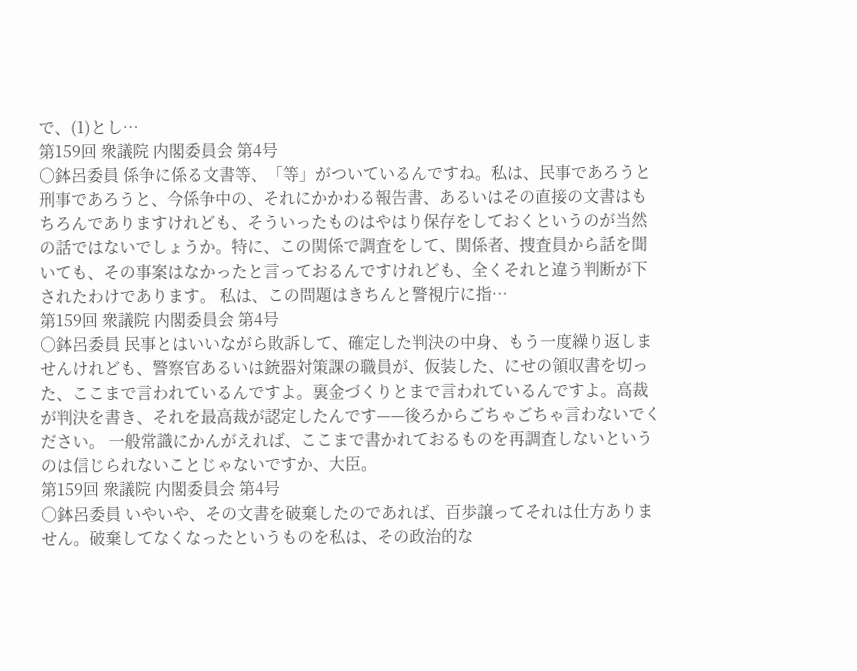で、(1)とし…
第159回 衆議院 内閣委員会 第4号
○鉢呂委員 係争に係る文書等、「等」がついているんですね。私は、民事であろうと刑事であろうと、今係争中の、それにかかわる報告書、あるいはその直接の文書はもちろんでありますけれども、そういったものはやはり保存をしておくというのが当然の話ではないでしょうか。特に、この関係で調査をして、関係者、捜査員から話を聞いても、その事案はなかったと言っておるんですけれども、全くそれと違う判断が下されたわけであります。 私は、この問題はきちんと警視庁に指…
第159回 衆議院 内閣委員会 第4号
○鉢呂委員 民事とはいいながら敗訴して、確定した判決の中身、もう一度繰り返しませんけれども、警察官あるいは銃器対策課の職員が、仮装した、にせの領収書を切った、ここまで言われているんですよ。裏金づくりとまで言われているんですよ。高裁が判決を書き、それを最高裁が認定したんです——後ろからごちゃごちゃ言わないでください。 一般常識にかんがえれば、ここまで書かれておるものを再調査しないというのは信じられないことじゃないですか、大臣。
第159回 衆議院 内閣委員会 第4号
○鉢呂委員 いやいや、その文書を破棄したのであれば、百歩譲ってそれは仕方ありません。破棄してなくなったというものを私は、その政治的な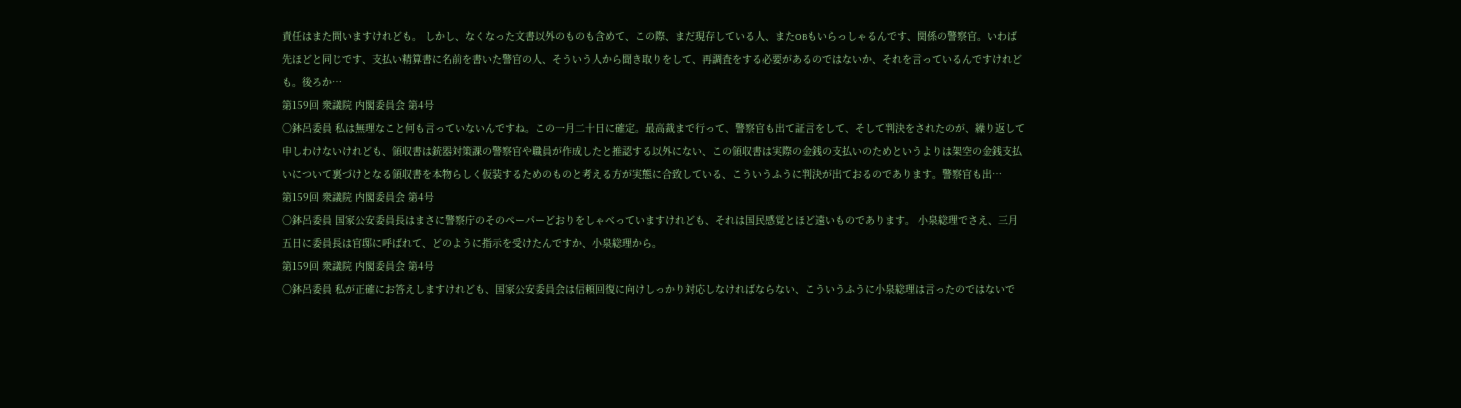責任はまた問いますけれども。 しかし、なくなった文書以外のものも含めて、この際、まだ現存している人、またOBもいらっしゃるんです、関係の警察官。いわば先ほどと同じです、支払い精算書に名前を書いた警官の人、そういう人から聞き取りをして、再調査をする必要があるのではないか、それを言っているんですけれども。後ろか…
第159回 衆議院 内閣委員会 第4号
○鉢呂委員 私は無理なこと何も言っていないんですね。この一月二十日に確定。最高裁まで行って、警察官も出て証言をして、そして判決をされたのが、繰り返して申しわけないけれども、領収書は銃器対策課の警察官や職員が作成したと推認する以外にない、この領収書は実際の金銭の支払いのためというよりは架空の金銭支払いについて裏づけとなる領収書を本物らしく仮装するためのものと考える方が実態に合致している、こういうふうに判決が出ておるのであります。警察官も出…
第159回 衆議院 内閣委員会 第4号
○鉢呂委員 国家公安委員長はまさに警察庁のそのペーパーどおりをしゃべっていますけれども、それは国民感覚とほど遠いものであります。 小泉総理でさえ、三月五日に委員長は官邸に呼ばれて、どのように指示を受けたんですか、小泉総理から。
第159回 衆議院 内閣委員会 第4号
○鉢呂委員 私が正確にお答えしますけれども、国家公安委員会は信頼回復に向けしっかり対応しなければならない、こういうふうに小泉総理は言ったのではないで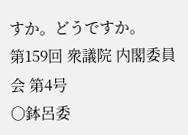すか。どうですか。
第159回 衆議院 内閣委員会 第4号
○鉢呂委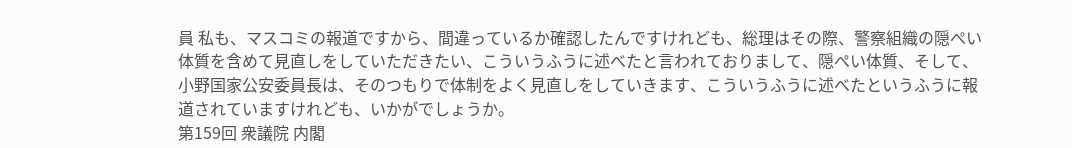員 私も、マスコミの報道ですから、間違っているか確認したんですけれども、総理はその際、警察組織の隠ぺい体質を含めて見直しをしていただきたい、こういうふうに述べたと言われておりまして、隠ぺい体質、そして、小野国家公安委員長は、そのつもりで体制をよく見直しをしていきます、こういうふうに述べたというふうに報道されていますけれども、いかがでしょうか。
第159回 衆議院 内閣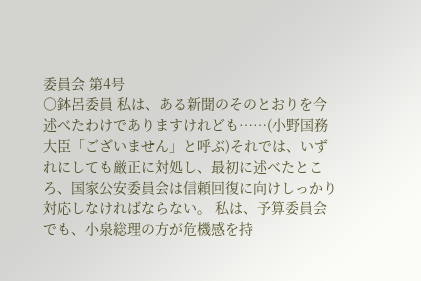委員会 第4号
○鉢呂委員 私は、ある新聞のそのとおりを今述べたわけでありますけれども……(小野国務大臣「ございません」と呼ぶ)それでは、いずれにしても厳正に対処し、最初に述べたところ、国家公安委員会は信頼回復に向けしっかり対応しなければならない。 私は、予算委員会でも、小泉総理の方が危機感を持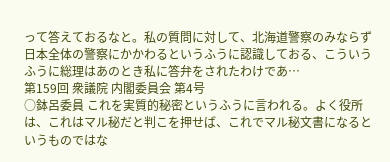って答えておるなと。私の質問に対して、北海道警察のみならず日本全体の警察にかかわるというふうに認識しておる、こういうふうに総理はあのとき私に答弁をされたわけであ…
第159回 衆議院 内閣委員会 第4号
○鉢呂委員 これを実質的秘密というふうに言われる。よく役所は、これはマル秘だと判こを押せば、これでマル秘文書になるというものではな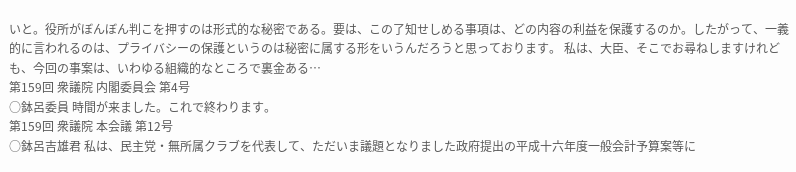いと。役所がぼんぼん判こを押すのは形式的な秘密である。要は、この了知せしめる事項は、どの内容の利益を保護するのか。したがって、一義的に言われるのは、プライバシーの保護というのは秘密に属する形をいうんだろうと思っております。 私は、大臣、そこでお尋ねしますけれども、今回の事案は、いわゆる組織的なところで裏金ある…
第159回 衆議院 内閣委員会 第4号
○鉢呂委員 時間が来ました。これで終わります。
第159回 衆議院 本会議 第12号
○鉢呂吉雄君 私は、民主党・無所属クラブを代表して、ただいま議題となりました政府提出の平成十六年度一般会計予算案等に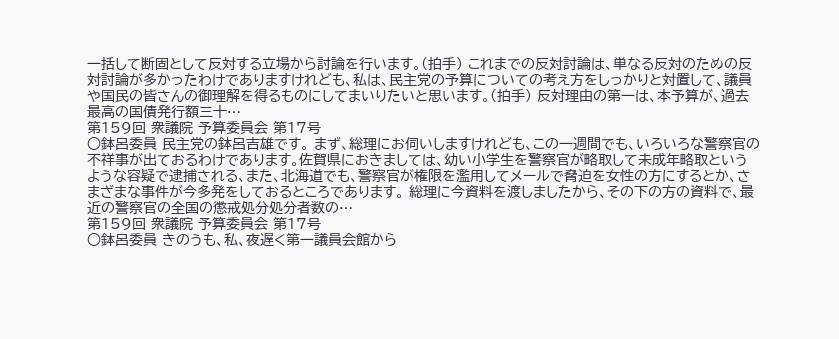一括して断固として反対する立場から討論を行います。(拍手) これまでの反対討論は、単なる反対のための反対討論が多かったわけでありますけれども、私は、民主党の予算についての考え方をしっかりと対置して、議員や国民の皆さんの御理解を得るものにしてまいりたいと思います。(拍手) 反対理由の第一は、本予算が、過去最高の国債発行額三十…
第159回 衆議院 予算委員会 第17号
○鉢呂委員 民主党の鉢呂吉雄です。 まず、総理にお伺いしますけれども、この一週間でも、いろいろな警察官の不祥事が出ておるわけであります。佐賀県におきましては、幼い小学生を警察官が略取して未成年略取というような容疑で逮捕される、また、北海道でも、警察官が権限を濫用してメールで脅迫を女性の方にするとか、さまざまな事件が今多発をしておるところであります。 総理に今資料を渡しましたから、その下の方の資料で、最近の警察官の全国の懲戒処分処分者数の…
第159回 衆議院 予算委員会 第17号
○鉢呂委員 きのうも、私、夜遅く第一議員会館から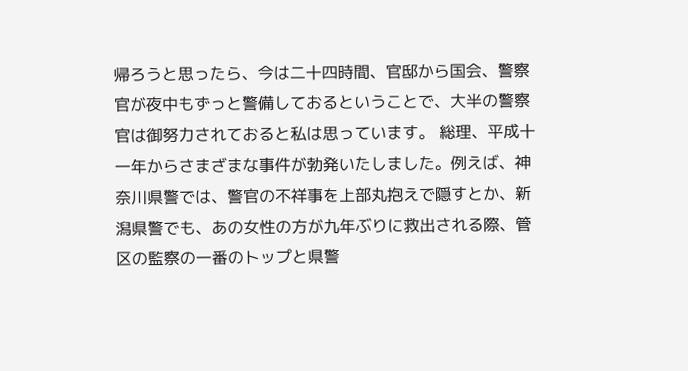帰ろうと思ったら、今は二十四時間、官邸から国会、警察官が夜中もずっと警備しておるということで、大半の警察官は御努力されておると私は思っています。 総理、平成十一年からさまざまな事件が勃発いたしました。例えば、神奈川県警では、警官の不祥事を上部丸抱えで隠すとか、新潟県警でも、あの女性の方が九年ぶりに救出される際、管区の監察の一番のトップと県警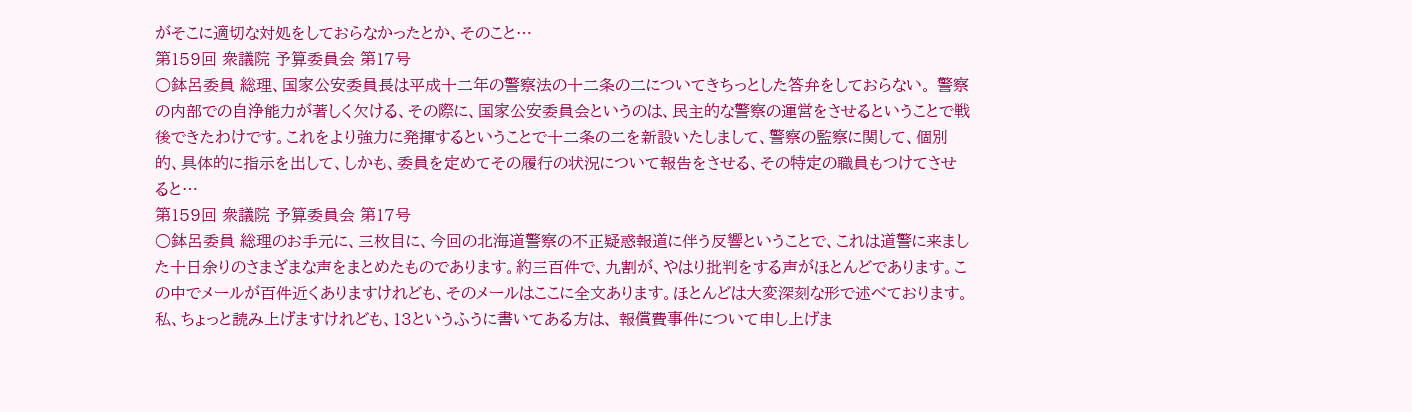がそこに適切な対処をしておらなかったとか、そのこと…
第159回 衆議院 予算委員会 第17号
○鉢呂委員 総理、国家公安委員長は平成十二年の警察法の十二条の二についてきちっとした答弁をしておらない。 警察の内部での自浄能力が著しく欠ける、その際に、国家公安委員会というのは、民主的な警察の運営をさせるということで戦後できたわけです。これをより強力に発揮するということで十二条の二を新設いたしまして、警察の監察に関して、個別的、具体的に指示を出して、しかも、委員を定めてその履行の状況について報告をさせる、その特定の職員もつけてさせると…
第159回 衆議院 予算委員会 第17号
○鉢呂委員 総理のお手元に、三枚目に、今回の北海道警察の不正疑惑報道に伴う反響ということで、これは道警に来ました十日余りのさまざまな声をまとめたものであります。約三百件で、九割が、やはり批判をする声がほとんどであります。この中でメールが百件近くありますけれども、そのメールはここに全文あります。ほとんどは大変深刻な形で述べております。 私、ちょっと読み上げますけれども、13というふうに書いてある方は、 報償費事件について申し上げま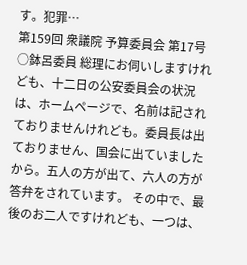す。犯罪…
第159回 衆議院 予算委員会 第17号
○鉢呂委員 総理にお伺いしますけれども、十二日の公安委員会の状況は、ホームページで、名前は記されておりませんけれども。委員長は出ておりません、国会に出ていましたから。五人の方が出て、六人の方が答弁をされています。 その中で、最後のお二人ですけれども、一つは、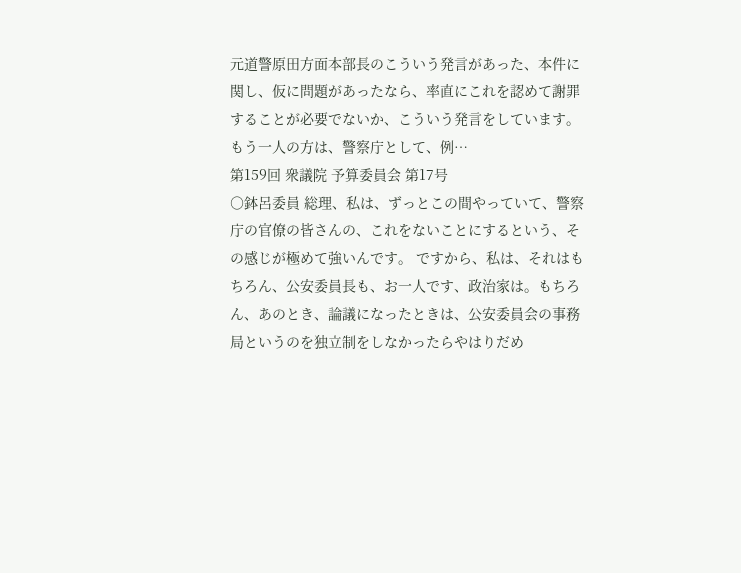元道警原田方面本部長のこういう発言があった、本件に関し、仮に問題があったなら、率直にこれを認めて謝罪することが必要でないか、こういう発言をしています。もう一人の方は、警察庁として、例…
第159回 衆議院 予算委員会 第17号
○鉢呂委員 総理、私は、ずっとこの間やっていて、警察庁の官僚の皆さんの、これをないことにするという、その感じが極めて強いんです。 ですから、私は、それはもちろん、公安委員長も、お一人です、政治家は。もちろん、あのとき、論議になったときは、公安委員会の事務局というのを独立制をしなかったらやはりだめ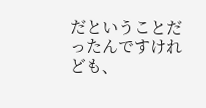だということだったんですけれども、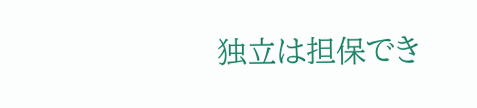独立は担保でき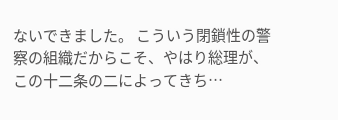ないできました。 こういう閉鎖性の警察の組織だからこそ、やはり総理が、この十二条の二によってきち…